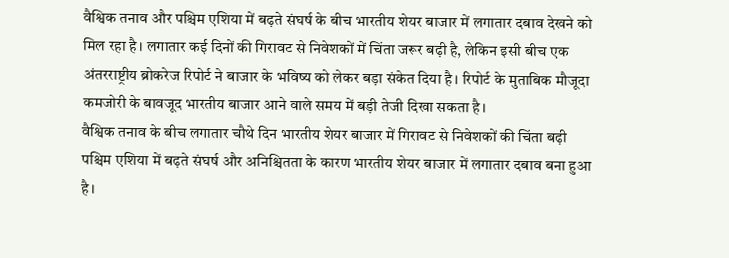वैश्विक तनाव और पश्चिम एशिया में बढ़ते संघर्ष के बीच भारतीय शेयर बाजार में लगातार दबाव देखने को मिल रहा है। लगातार कई दिनों की गिरावट से निवेशकों में चिंता जरूर बढ़ी है, लेकिन इसी बीच एक अंतरराष्ट्रीय ब्रोकरेज रिपोर्ट ने बाजार के भविष्य को लेकर बड़ा संकेत दिया है। रिपोर्ट के मुताबिक मौजूदा कमजोरी के बावजूद भारतीय बाजार आने वाले समय में बड़ी तेजी दिखा सकता है।
वैश्विक तनाव के बीच लगातार चौथे दिन भारतीय शेयर बाजार में गिरावट से निवेशकों की चिंता बढ़ी
पश्चिम एशिया में बढ़ते संघर्ष और अनिश्चितता के कारण भारतीय शेयर बाजार में लगातार दबाव बना हुआ है।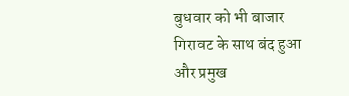बुधवार को भी बाजार गिरावट के साथ बंद हुआ और प्रमुख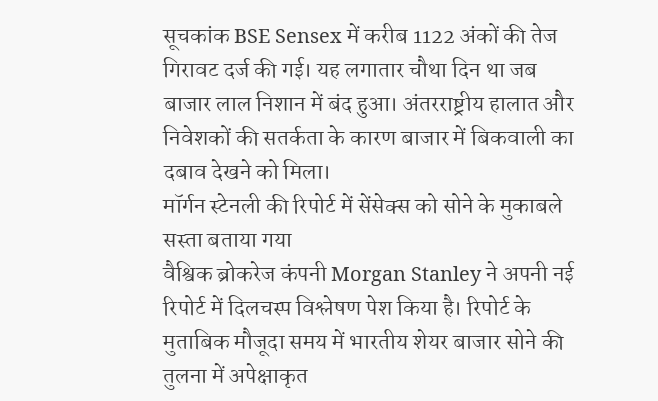सूचकांक BSE Sensex में करीब 1122 अंकों की तेज गिरावट दर्ज की गई। यह लगातार चौथा दिन था जब बाजार लाल निशान में बंद हुआ। अंतरराष्ट्रीय हालात और निवेशकों की सतर्कता के कारण बाजार में बिकवाली का दबाव देखने को मिला।
मॉर्गन स्टेनली की रिपोर्ट में सेंसेक्स को सोने के मुकाबले सस्ता बताया गया
वैश्विक ब्रोकरेज कंपनी Morgan Stanley ने अपनी नई रिपोर्ट में दिलचस्प विश्लेषण पेश किया है। रिपोर्ट के मुताबिक मौजूदा समय में भारतीय शेयर बाजार सोने की तुलना में अपेक्षाकृत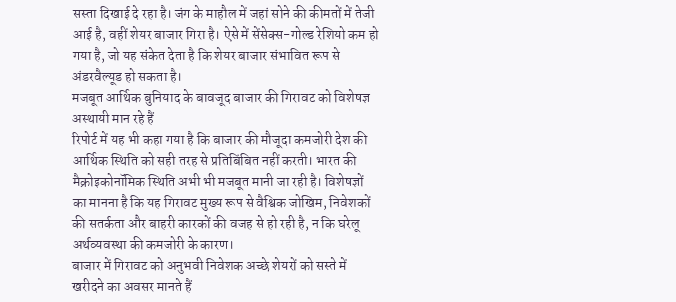सस्ता दिखाई दे रहा है। जंग के माहौल में जहां सोने की कीमतों में तेजी आई है, वहीं शेयर बाजार गिरा है। ऐसे में सेंसेक्स-गोल्ड रेशियो कम हो गया है, जो यह संकेत देता है कि शेयर बाजार संभावित रूप से अंडरवैल्यूड हो सकता है।
मजबूत आर्थिक बुनियाद के बावजूद बाजार की गिरावट को विशेषज्ञ अस्थायी मान रहे हैं
रिपोर्ट में यह भी कहा गया है कि बाजार की मौजूदा कमजोरी देश की आर्थिक स्थिति को सही तरह से प्रतिबिंबित नहीं करती। भारत की मैक्रोइकोनॉमिक स्थिति अभी भी मजबूत मानी जा रही है। विशेषज्ञों का मानना है कि यह गिरावट मुख्य रूप से वैश्विक जोखिम, निवेशकों की सतर्कता और बाहरी कारकों की वजह से हो रही है, न कि घरेलू अर्थव्यवस्था की कमजोरी के कारण।
बाजार में गिरावट को अनुभवी निवेशक अच्छे शेयरों को सस्ते में खरीदने का अवसर मानते हैं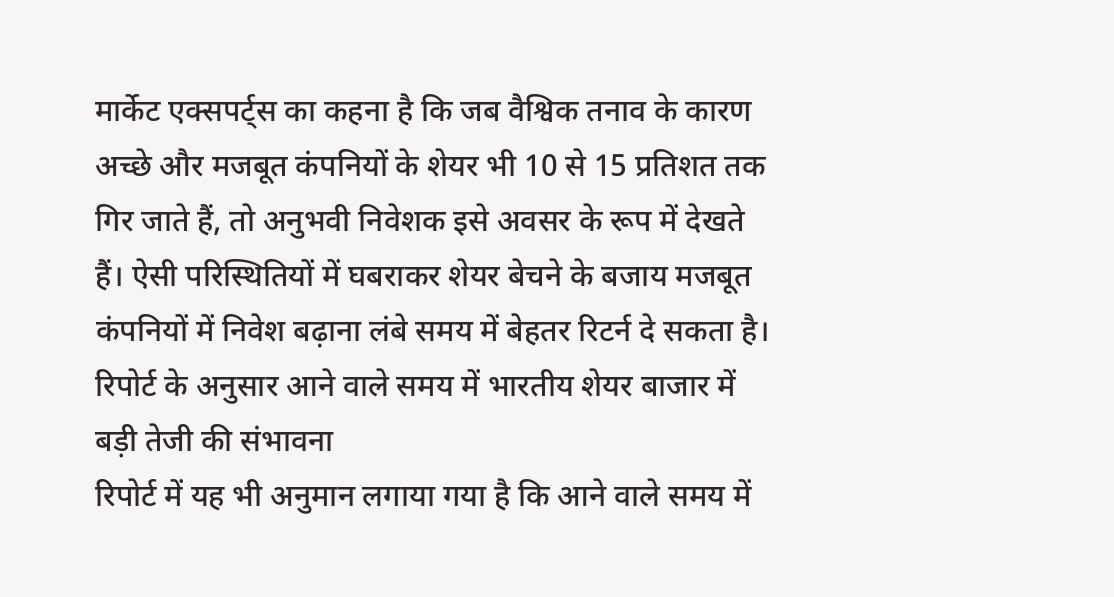मार्केट एक्सपर्ट्स का कहना है कि जब वैश्विक तनाव के कारण अच्छे और मजबूत कंपनियों के शेयर भी 10 से 15 प्रतिशत तक गिर जाते हैं, तो अनुभवी निवेशक इसे अवसर के रूप में देखते हैं। ऐसी परिस्थितियों में घबराकर शेयर बेचने के बजाय मजबूत कंपनियों में निवेश बढ़ाना लंबे समय में बेहतर रिटर्न दे सकता है।
रिपोर्ट के अनुसार आने वाले समय में भारतीय शेयर बाजार में बड़ी तेजी की संभावना
रिपोर्ट में यह भी अनुमान लगाया गया है कि आने वाले समय में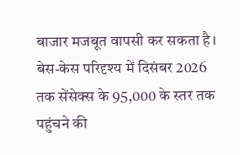बाजार मजबूत वापसी कर सकता है। बेस-केस परिदृश्य में दिसंबर 2026 तक सेंसेक्स के 95,000 के स्तर तक पहुंचने की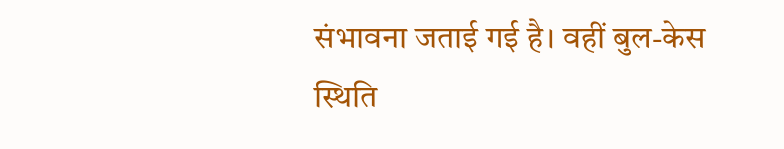संभावना जताई गई है। वहीं बुल-केस स्थिति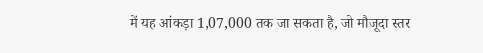में यह आंकड़ा 1,07,000 तक जा सकता है, जो मौजूदा स्तर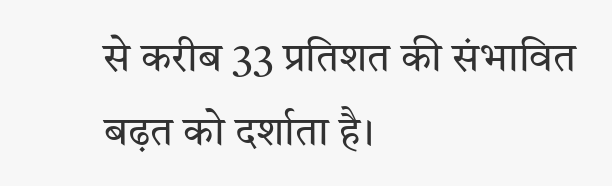से करीब 33 प्रतिशत की संभावित बढ़त को दर्शाता है।